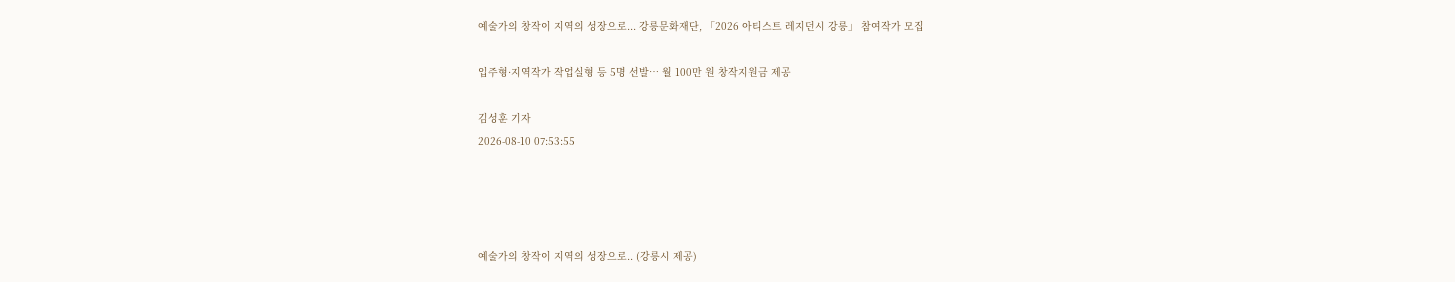예술가의 창작이 지역의 성장으로... 강릉문화재단, 「2026 아티스트 레지던시 강릉」 참여작가 모집

입주형·지역작가 작업실형 등 5명 선발… 월 100만 원 창작지원금 제공

김성훈 기자
2026-08-10 07:53:55




예술가의 창작이 지역의 성장으로.. (강릉시 제공)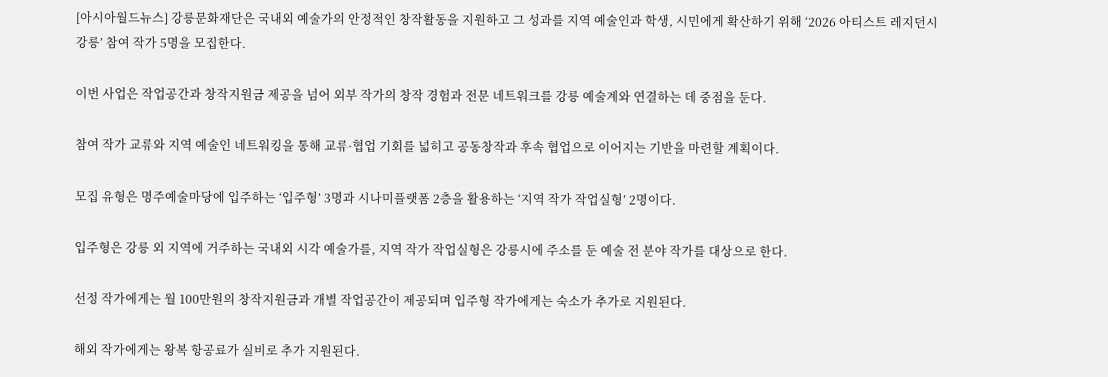[아시아월드뉴스] 강릉문화재단은 국내외 예술가의 안정적인 창작활동을 지원하고 그 성과를 지역 예술인과 학생, 시민에게 확산하기 위해 ‘2026 아티스트 레지던시 강릉’ 참여 작가 5명을 모집한다.

이번 사업은 작업공간과 창작지원금 제공을 넘어 외부 작가의 창작 경험과 전문 네트워크를 강릉 예술계와 연결하는 데 중점을 둔다.

참여 작가 교류와 지역 예술인 네트워킹을 통해 교류·협업 기회를 넓히고 공동창작과 후속 협업으로 이어지는 기반을 마련할 계획이다.

모집 유형은 명주예술마당에 입주하는 ‘입주형’ 3명과 시나미플랫폼 2층을 활용하는 ‘지역 작가 작업실형’ 2명이다.

입주형은 강릉 외 지역에 거주하는 국내외 시각 예술가를, 지역 작가 작업실형은 강릉시에 주소를 둔 예술 전 분야 작가를 대상으로 한다.

선정 작가에게는 월 100만원의 창작지원금과 개별 작업공간이 제공되며 입주형 작가에게는 숙소가 추가로 지원된다.

해외 작가에게는 왕복 항공료가 실비로 추가 지원된다.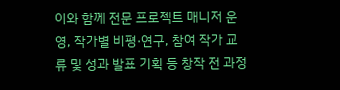이와 함께 전문 프로젝트 매니저 운영, 작가별 비평·연구, 참여 작가 교류 및 성과 발표 기획 등 창작 전 과정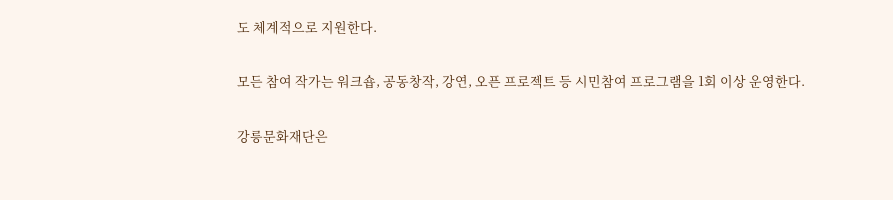도 체계적으로 지원한다.

모든 참여 작가는 워크숍, 공동창작, 강연, 오픈 프로젝트 등 시민참여 프로그램을 1회 이상 운영한다.

강릉문화재단은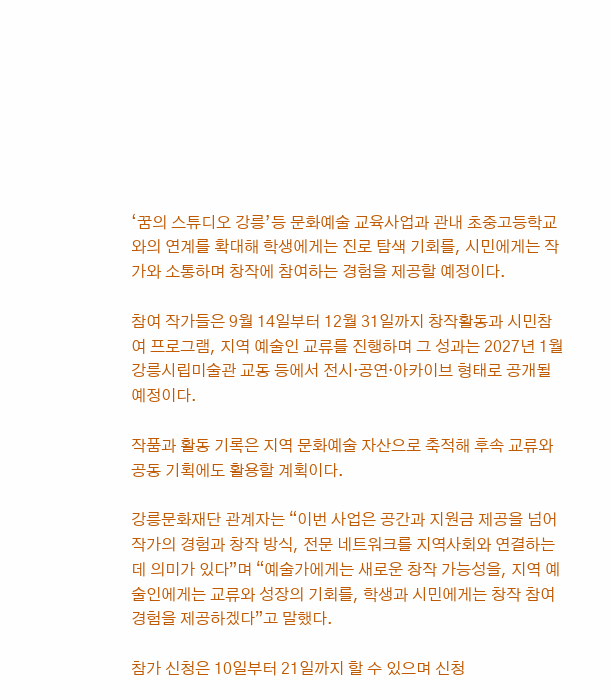‘꿈의 스튜디오 강릉’등 문화예술 교육사업과 관내 초중고등학교와의 연계를 확대해 학생에게는 진로 탐색 기회를, 시민에게는 작가와 소통하며 창작에 참여하는 경험을 제공할 예정이다.

참여 작가들은 9월 14일부터 12월 31일까지 창작활동과 시민참여 프로그램, 지역 예술인 교류를 진행하며 그 성과는 2027년 1월 강릉시립미술관 교동 등에서 전시·공연·아카이브 형태로 공개될 예정이다.

작품과 활동 기록은 지역 문화예술 자산으로 축적해 후속 교류와 공동 기획에도 활용할 계획이다.

강릉문화재단 관계자는 “이번 사업은 공간과 지원금 제공을 넘어 작가의 경험과 창작 방식, 전문 네트워크를 지역사회와 연결하는 데 의미가 있다”며 “예술가에게는 새로운 창작 가능성을, 지역 예술인에게는 교류와 성장의 기회를, 학생과 시민에게는 창작 참여 경험을 제공하겠다”고 말했다.

참가 신청은 10일부터 21일까지 할 수 있으며 신청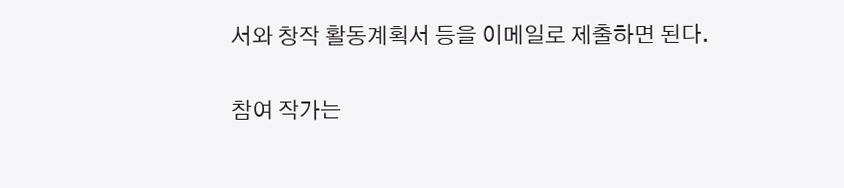서와 창작 활동계획서 등을 이메일로 제출하면 된다.

참여 작가는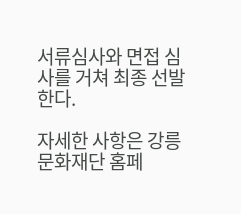서류심사와 면접 심사를 거쳐 최종 선발한다.

자세한 사항은 강릉문화재단 홈페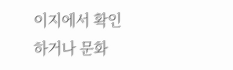이지에서 확인하거나 문화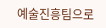예술진흥팀으로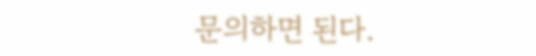문의하면 된다.